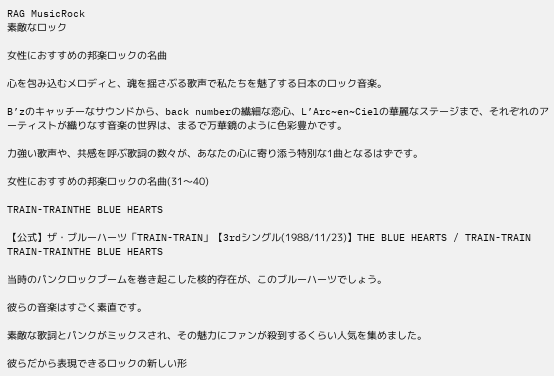RAG MusicRock
素敵なロック

女性におすすめの邦楽ロックの名曲

心を包み込むメロディと、魂を揺さぶる歌声で私たちを魅了する日本のロック音楽。

B’zのキャッチーなサウンドから、back numberの繊細な恋心、L’Arc~en~Cielの華麗なステージまで、それぞれのアーティストが織りなす音楽の世界は、まるで万華鏡のように色彩豊かです。

力強い歌声や、共感を呼ぶ歌詞の数々が、あなたの心に寄り添う特別な1曲となるはずです。

女性におすすめの邦楽ロックの名曲(31〜40)

TRAIN-TRAINTHE BLUE HEARTS

【公式】ザ・ブルーハーツ「TRAIN-TRAIN」【3rdシングル(1988/11/23)】THE BLUE HEARTS / TRAIN-TRAIN
TRAIN-TRAINTHE BLUE HEARTS

当時のパンクロックブームを巻き起こした核的存在が、このブルーハーツでしょう。

彼らの音楽はすごく素直です。

素敵な歌詞とパンクがミックスされ、その魅力にファンが殺到するくらい人気を集めました。

彼らだから表現できるロックの新しい形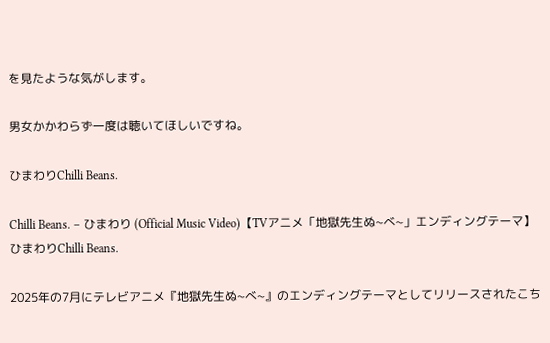を見たような気がします。

男女かかわらず一度は聴いてほしいですね。

ひまわりChilli Beans.

Chilli Beans. – ひまわり (Official Music Video)【TVアニメ「地獄先生ぬ~べ~」エンディングテーマ】
ひまわりChilli Beans.

2025年の7月にテレビアニメ『地獄先生ぬ~べ~』のエンディングテーマとしてリリースされたこち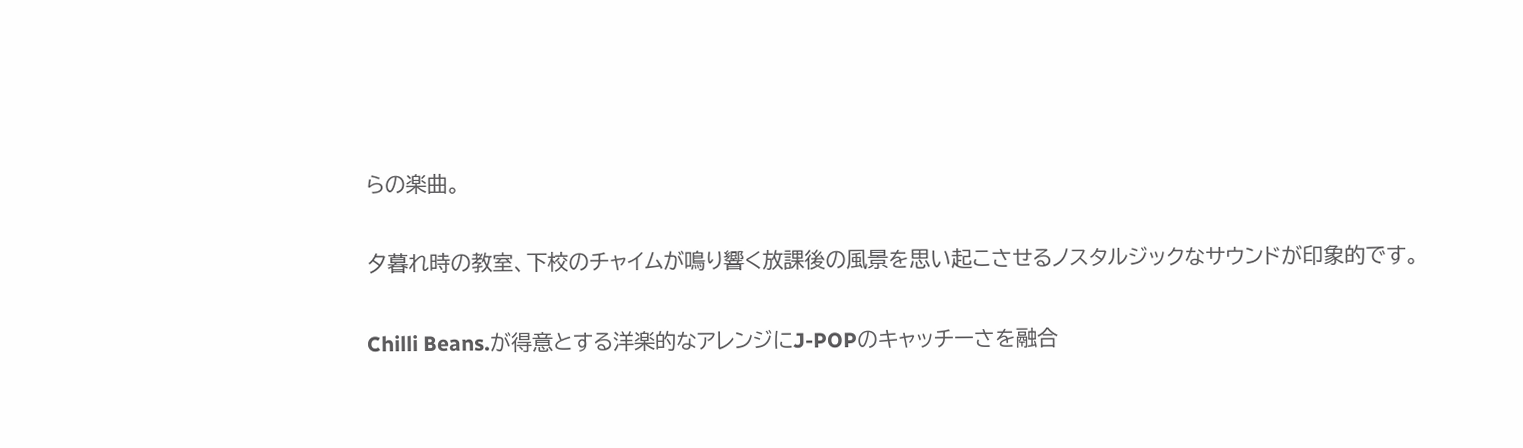らの楽曲。

夕暮れ時の教室、下校のチャイムが鳴り響く放課後の風景を思い起こさせるノスタルジックなサウンドが印象的です。

Chilli Beans.が得意とする洋楽的なアレンジにJ-POPのキャッチーさを融合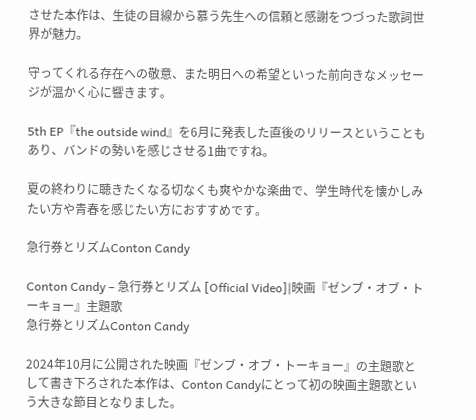させた本作は、生徒の目線から慕う先生への信頼と感謝をつづった歌詞世界が魅力。

守ってくれる存在への敬意、また明日への希望といった前向きなメッセージが温かく心に響きます。

5th EP『the outside wind』を6月に発表した直後のリリースということもあり、バンドの勢いを感じさせる1曲ですね。

夏の終わりに聴きたくなる切なくも爽やかな楽曲で、学生時代を懐かしみたい方や青春を感じたい方におすすめです。

急行券とリズムConton Candy

Conton Candy – 急行券とリズム [Official Video]|映画『ゼンブ・オブ・トーキョー』主題歌
急行券とリズムConton Candy

2024年10月に公開された映画『ゼンブ・オブ・トーキョー』の主題歌として書き下ろされた本作は、Conton Candyにとって初の映画主題歌という大きな節目となりました。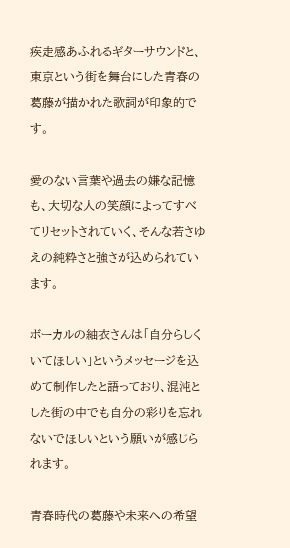疾走感あふれるギターサウンドと、東京という街を舞台にした青春の葛藤が描かれた歌詞が印象的です。

愛のない言葉や過去の嫌な記憶も、大切な人の笑顔によってすべてリセットされていく、そんな若さゆえの純粋さと強さが込められています。

ボーカルの紬衣さんは「自分らしくいてほしい」というメッセージを込めて制作したと語っており、混沌とした街の中でも自分の彩りを忘れないでほしいという願いが感じられます。

青春時代の葛藤や未来への希望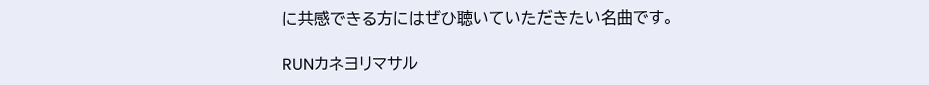に共感できる方にはぜひ聴いていただきたい名曲です。

RUNカネヨリマサル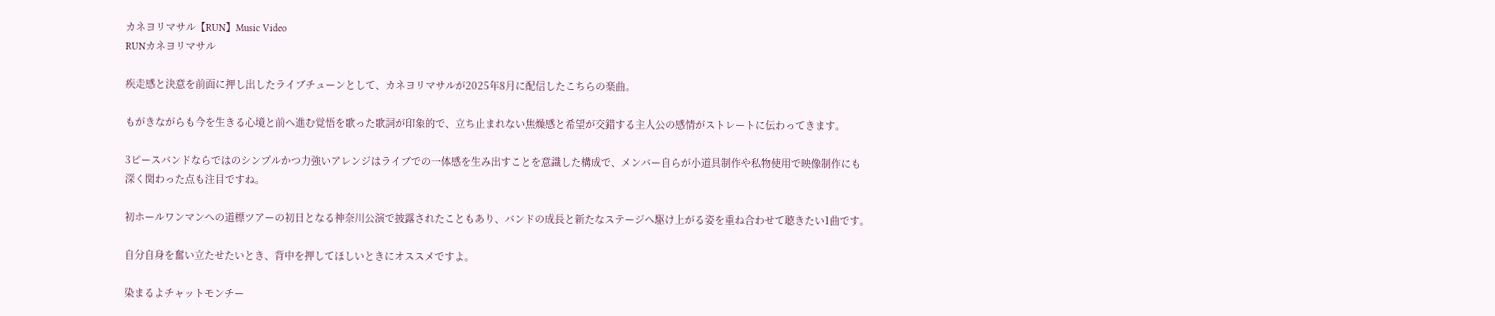カネヨリマサル【RUN】Music Video
RUNカネヨリマサル

疾走感と決意を前面に押し出したライブチューンとして、カネヨリマサルが2025年8月に配信したこちらの楽曲。

もがきながらも今を生きる心境と前へ進む覚悟を歌った歌詞が印象的で、立ち止まれない焦燥感と希望が交錯する主人公の感情がストレートに伝わってきます。

3ピースバンドならではのシンプルかつ力強いアレンジはライブでの一体感を生み出すことを意識した構成で、メンバー自らが小道具制作や私物使用で映像制作にも深く関わった点も注目ですね。

初ホールワンマンへの道標ツアーの初日となる神奈川公演で披露されたこともあり、バンドの成長と新たなステージへ駆け上がる姿を重ね合わせて聴きたい1曲です。

自分自身を奮い立たせたいとき、背中を押してほしいときにオススメですよ。

染まるよチャットモンチー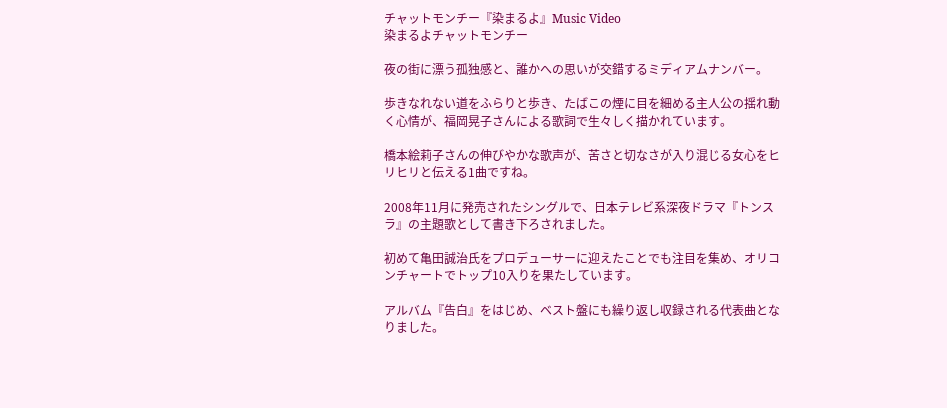チャットモンチー『染まるよ』Music Video
染まるよチャットモンチー

夜の街に漂う孤独感と、誰かへの思いが交錯するミディアムナンバー。

歩きなれない道をふらりと歩き、たばこの煙に目を細める主人公の揺れ動く心情が、福岡晃子さんによる歌詞で生々しく描かれています。

橋本絵莉子さんの伸びやかな歌声が、苦さと切なさが入り混じる女心をヒリヒリと伝える1曲ですね。

2008年11月に発売されたシングルで、日本テレビ系深夜ドラマ『トンスラ』の主題歌として書き下ろされました。

初めて亀田誠治氏をプロデューサーに迎えたことでも注目を集め、オリコンチャートでトップ10入りを果たしています。

アルバム『告白』をはじめ、ベスト盤にも繰り返し収録される代表曲となりました。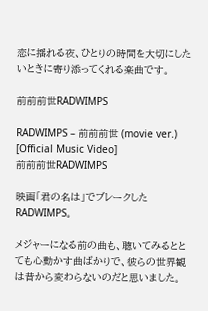恋に揺れる夜、ひとりの時間を大切にしたいときに寄り添ってくれる楽曲です。

前前前世RADWIMPS

RADWIMPS – 前前前世 (movie ver.) [Official Music Video]
前前前世RADWIMPS

映画「君の名は」でブレークしたRADWIMPS。

メジャーになる前の曲も、聴いてみるととても心動かす曲ばかりで、彼らの世界観は昔から変わらないのだと思いました。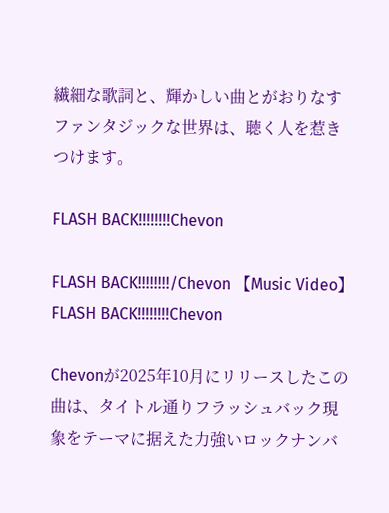繊細な歌詞と、輝かしい曲とがおりなすファンタジックな世界は、聴く人を惹きつけます。

FLASH BACK!!!!!!!!Chevon

FLASH BACK!!!!!!!!/Chevon 【Music Video】
FLASH BACK!!!!!!!!Chevon

Chevonが2025年10月にリリースしたこの曲は、タイトル通りフラッシュバック現象をテーマに据えた力強いロックナンバ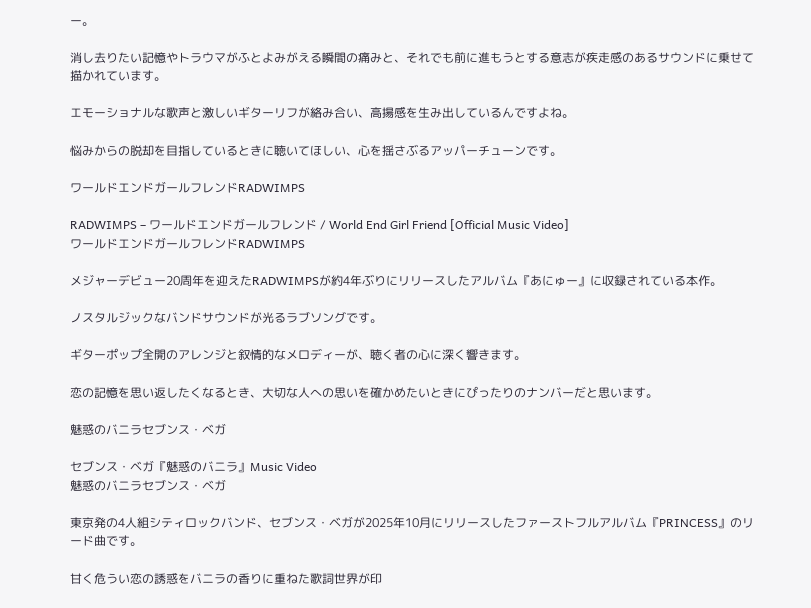ー。

消し去りたい記憶やトラウマがふとよみがえる瞬間の痛みと、それでも前に進もうとする意志が疾走感のあるサウンドに乗せて描かれています。

エモーショナルな歌声と激しいギターリフが絡み合い、高揚感を生み出しているんですよね。

悩みからの脱却を目指しているときに聴いてほしい、心を揺さぶるアッパーチューンです。

ワールドエンドガールフレンドRADWIMPS

RADWIMPS – ワールドエンドガールフレンド / World End Girl Friend [Official Music Video]
ワールドエンドガールフレンドRADWIMPS

メジャーデビュー20周年を迎えたRADWIMPSが約4年ぶりにリリースしたアルバム『あにゅー』に収録されている本作。

ノスタルジックなバンドサウンドが光るラブソングです。

ギターポップ全開のアレンジと叙情的なメロディーが、聴く者の心に深く響きます。

恋の記憶を思い返したくなるとき、大切な人への思いを確かめたいときにぴったりのナンバーだと思います。

魅惑のバニラセブンス・ベガ

セブンス・ベガ『魅惑のバニラ』Music Video
魅惑のバニラセブンス・ベガ

東京発の4人組シティロックバンド、セブンス・ベガが2025年10月にリリースしたファーストフルアルバム『PRINCESS』のリード曲です。

甘く危うい恋の誘惑をバニラの香りに重ねた歌詞世界が印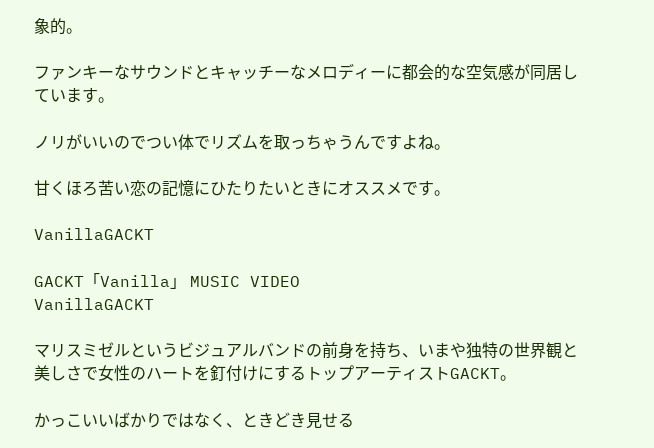象的。

ファンキーなサウンドとキャッチーなメロディーに都会的な空気感が同居しています。

ノリがいいのでつい体でリズムを取っちゃうんですよね。

甘くほろ苦い恋の記憶にひたりたいときにオススメです。

VanillaGACKT

GACKT「Vanilla」 MUSIC VIDEO
VanillaGACKT

マリスミゼルというビジュアルバンドの前身を持ち、いまや独特の世界観と美しさで女性のハートを釘付けにするトップアーティストGACKT。

かっこいいばかりではなく、ときどき見せる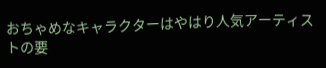おちゃめなキャラクターはやはり人気アーティストの要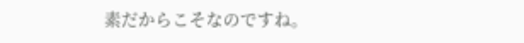素だからこそなのですね。